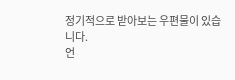정기적으로 받아보는 우편물이 있습니다.
언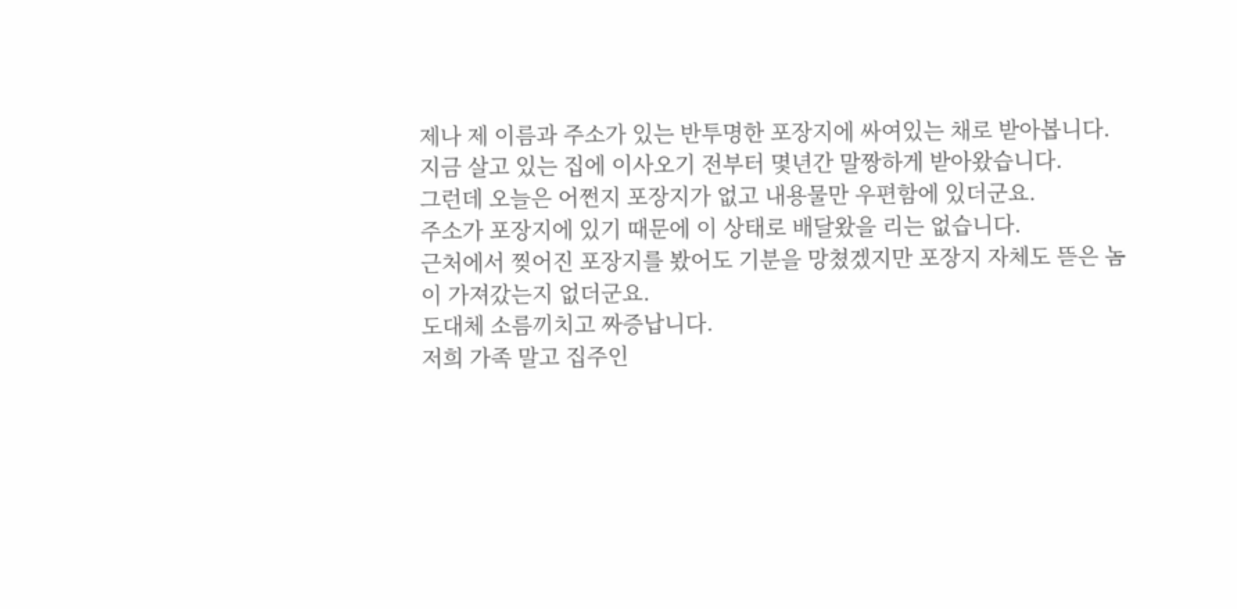제나 제 이름과 주소가 있는 반투명한 포장지에 싸여있는 채로 받아봅니다.
지금 살고 있는 집에 이사오기 전부터 몇년간 말짱하게 받아왔습니다.
그런데 오늘은 어쩐지 포장지가 없고 내용물만 우편함에 있더군요.
주소가 포장지에 있기 때문에 이 상태로 배달왔을 리는 없습니다.
근처에서 찢어진 포장지를 봤어도 기분을 망쳤겠지만 포장지 자체도 뜯은 놈이 가져갔는지 없더군요.
도대체 소름끼치고 짜증납니다.
저희 가족 말고 집주인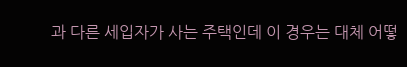과 다른 세입자가 사는 주택인데 이 경우는 대체 어떻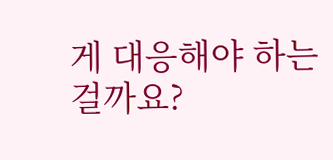게 대응해야 하는 걸까요?